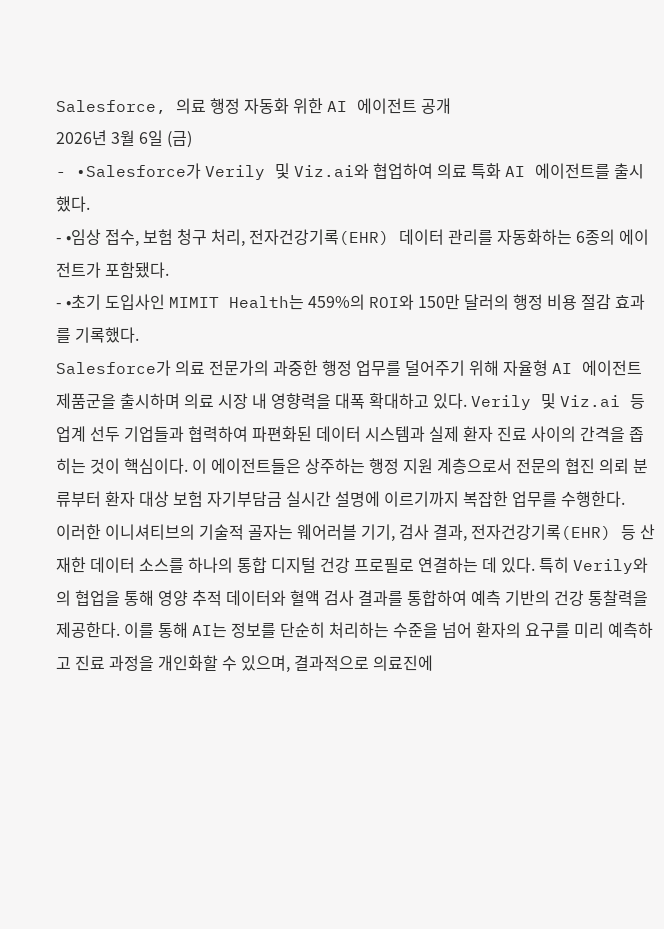Salesforce, 의료 행정 자동화 위한 AI 에이전트 공개
2026년 3월 6일 (금)
- •Salesforce가 Verily 및 Viz.ai와 협업하여 의료 특화 AI 에이전트를 출시했다.
- •임상 접수, 보험 청구 처리, 전자건강기록(EHR) 데이터 관리를 자동화하는 6종의 에이전트가 포함됐다.
- •초기 도입사인 MIMIT Health는 459%의 ROI와 150만 달러의 행정 비용 절감 효과를 기록했다.
Salesforce가 의료 전문가의 과중한 행정 업무를 덜어주기 위해 자율형 AI 에이전트 제품군을 출시하며 의료 시장 내 영향력을 대폭 확대하고 있다. Verily 및 Viz.ai 등 업계 선두 기업들과 협력하여 파편화된 데이터 시스템과 실제 환자 진료 사이의 간격을 좁히는 것이 핵심이다. 이 에이전트들은 상주하는 행정 지원 계층으로서 전문의 협진 의뢰 분류부터 환자 대상 보험 자기부담금 실시간 설명에 이르기까지 복잡한 업무를 수행한다.
이러한 이니셔티브의 기술적 골자는 웨어러블 기기, 검사 결과, 전자건강기록(EHR) 등 산재한 데이터 소스를 하나의 통합 디지털 건강 프로필로 연결하는 데 있다. 특히 Verily와의 협업을 통해 영양 추적 데이터와 혈액 검사 결과를 통합하여 예측 기반의 건강 통찰력을 제공한다. 이를 통해 AI는 정보를 단순히 처리하는 수준을 넘어 환자의 요구를 미리 예측하고 진료 과정을 개인화할 수 있으며, 결과적으로 의료진에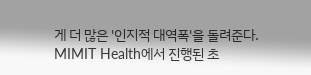게 더 많은 '인지적 대역폭'을 돌려준다.
MIMIT Health에서 진행된 초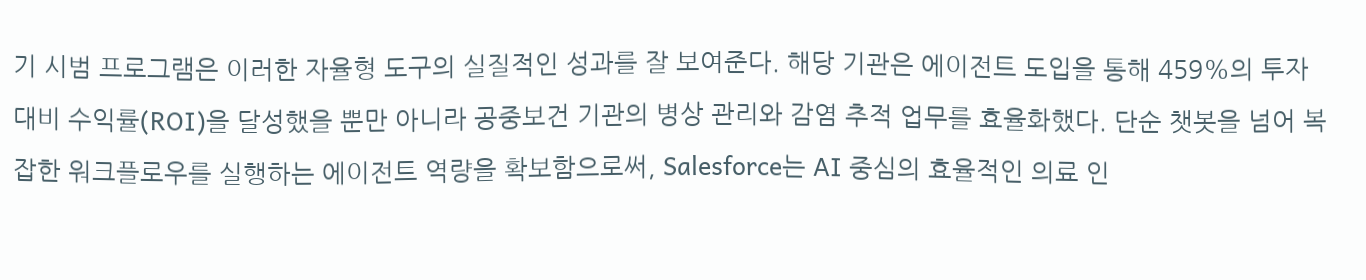기 시범 프로그램은 이러한 자율형 도구의 실질적인 성과를 잘 보여준다. 해당 기관은 에이전트 도입을 통해 459%의 투자 대비 수익률(ROI)을 달성했을 뿐만 아니라 공중보건 기관의 병상 관리와 감염 추적 업무를 효율화했다. 단순 챗봇을 넘어 복잡한 워크플로우를 실행하는 에이전트 역량을 확보함으로써, Salesforce는 AI 중심의 효율적인 의료 인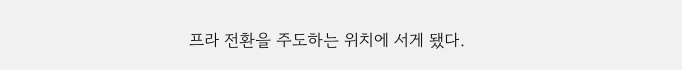프라 전환을 주도하는 위치에 서게 됐다.